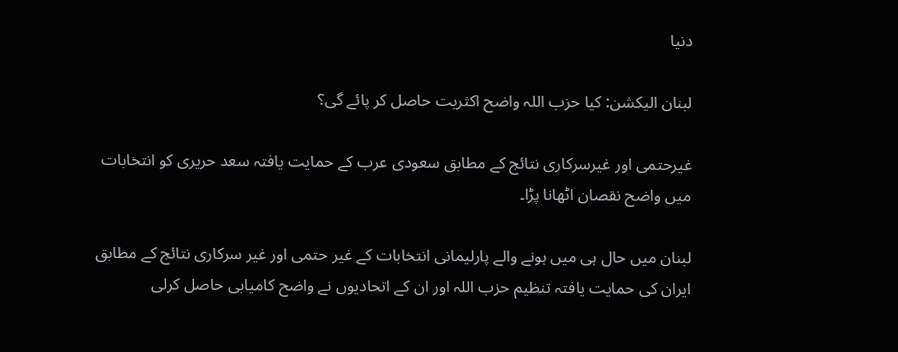دنیا

لبنان الیکشن: کیا حزب اللہ واضح اکثریت حاصل کر پائے گی؟

غیرحتمی اور غیرسرکاری نتائج کے مطابق سعودی عرب کے حمایت یافتہ سعد حریری کو انتخابات میں واضح نقصان اٹھانا پڑا۔

لبنان میں حال ہی میں ہونے والے پارلیمانی انتخابات کے غیر حتمی اور غیر سرکاری نتائج کے مطابق ایران کی حمایت یافتہ تنظیم حزب اللہ اور ان کے اتحادیوں نے واضح کامیابی حاصل کرلی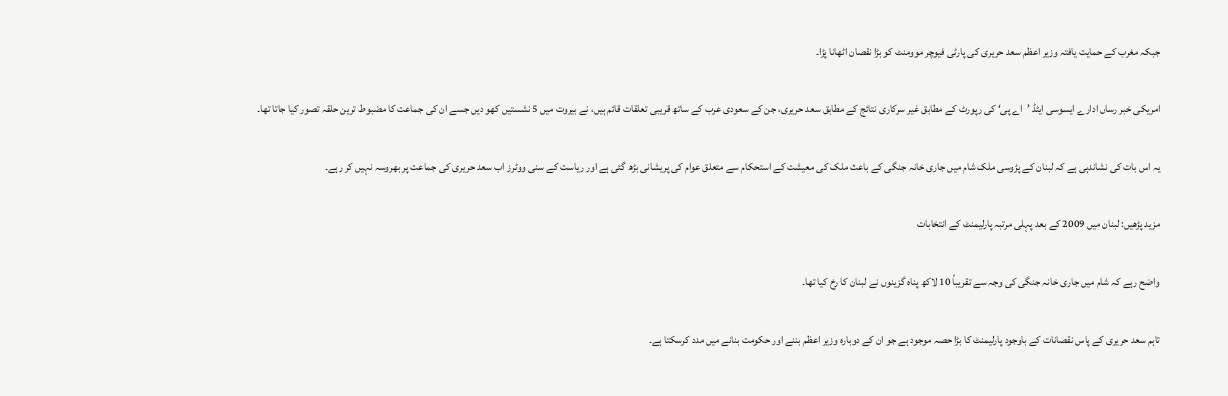جبکہ مغرب کے حمایت یافتہ وزیر اعظم سعد حریری کی پارٹی فیوچر موومنٹ کو بڑا نقصان اٹھانا پڑا۔

امریکی خبر رساں ادارے ایسوسی ایٹڈ ’اے پی‘ کی رپورٹ کے مطابق غیر سرکاری نتائج کے مطابق سعد حریری، جن کے سعودی عرب کے ساتھ قریبی تعلقات قائم ہیں، نے بیروت میں 5 نشستیں کھو دیں جسے ان کی جماعت کا مضبوط ترین حلقہ تصور کیا جاتا تھا۔

یہ اس بات کی نشاندہی ہے کہ لبنان کے پڑوسی ملک شام میں جاری خانہ جنگی کے باعث ملک کی معیشت کے استحکام سے متعلق عوام کی پریشانی بڑھ گئی ہے اور ریاست کے سنی ووٹرز اب سعد حریری کی جماعت پر بھروسہ نہیں کر رہے۔

مزید پڑھیں: لبنان میں 2009 کے بعد پہلی مرتبہ پارلیمنٹ کے انتخابات

واضح رہے کہ شام میں جاری خانہ جنگی کی وجہ سے تقریباً 10 لاکھ پناہ گزینوں نے لبنان کا رخ کیا تھا۔

تاہم سعد حریری کے پاس نقصانات کے باوجود پارلیمنٹ کا بڑا حصہ موجود ہے جو ان کے دوبارہ وزیر اعظم بننے اور حکومت بنانے میں مدد کرسکتا ہے۔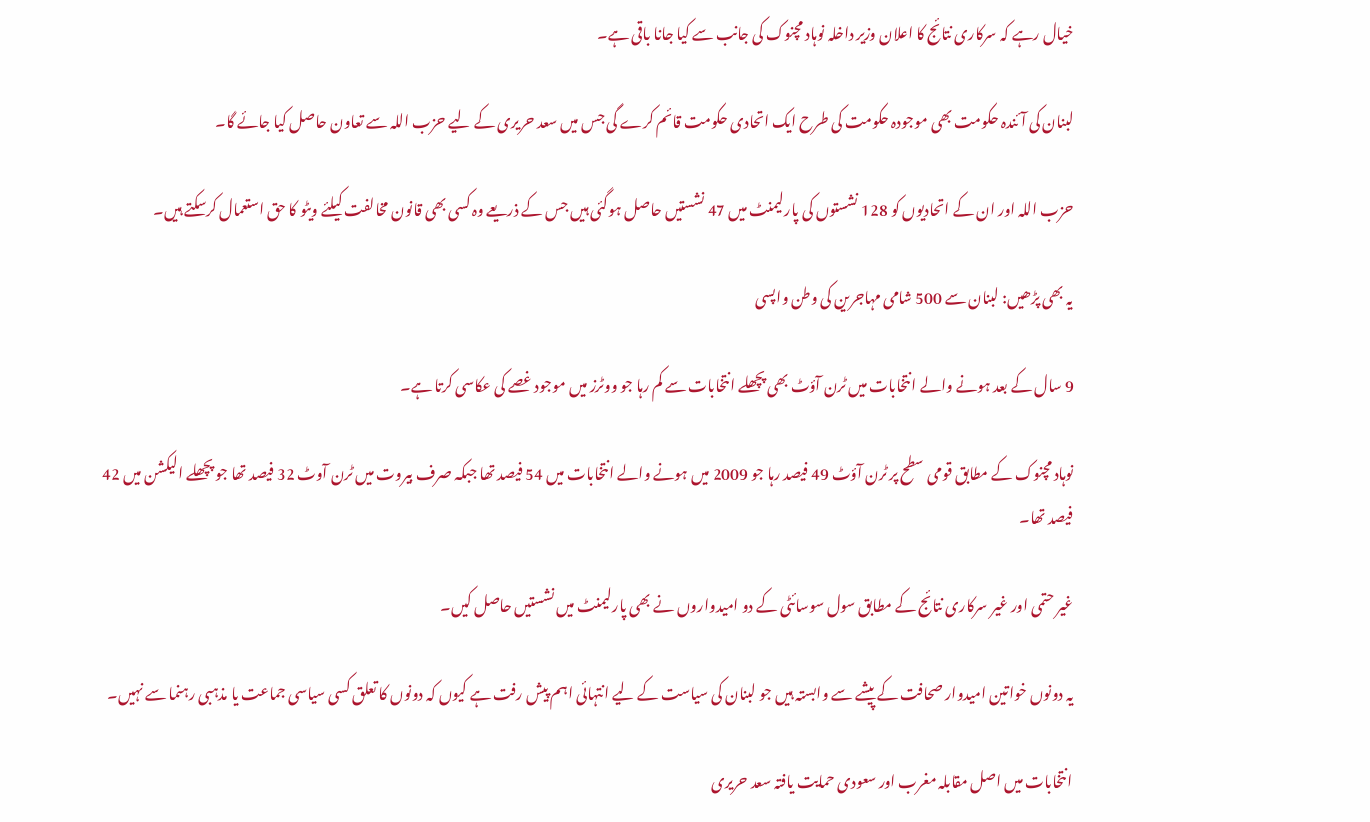خیال رہے کہ سرکاری نتائج کا اعلان وزیر داخلہ نوہاد مچنوک کی جانب سے کیا جانا باقی ہے۔

لبنان کی آئندہ حکومت بھی موجودہ حکومت کی طرح ایک اتحادی حکومت قائم کرے گی جس میں سعد حریری کے لیے حزب اللہ سے تعاون حاصل کیا جائے گا۔

حزب اللہ اور ان کے اتحادیوں کو 128 نشستوں کی پارلیمنٹ میں 47 نشستیں حاصل ہوگئی ہیں جس کے ذریعے وہ کسی بھی قانون مخالفت کیلئے ویٹو کا حق استعمال کرسکتے ہیں۔

یہ بھی پڑھیں: لبنان سے 500 شامی مہاجرین کی وطن واپسی

9 سال کے بعد ہونے والے انتخابات میں ٹرن آؤٹ بھی پچھلے انتخابات سے کم رہا جو ووٹرز میں موجود غصے کی عکاسی کرتا ہے۔

نوہاد مچنوک کے مطابق قومی سطح پر ٹرن آؤٹ 49 فیصد رہا جو 2009 میں ہونے والے انتخابات میں 54 فیصد تھا جبکہ صرف بیروت میں ٹرن آوٹ 32 فیصد تھا جو پچھلے الیکشن میں 42 فیصد تھا۔

غیر حتمی اور غیر سرکاری نتائج کے مطابق سول سوسائٹی کے دو امیدواروں نے بھی پارلیمنٹ میں نشستیں حاصل کیں۔

یہ دونوں خواتین امیدوار صحافت کے پیشے سے وابستہ ہیں جو لبنان کی سیاست کے لیے انتہائی اہم پیش رفت ہے کیوں کہ دونوں کا تعلق کسی سیاسی جماعت یا مذہبی رہنما سے نہیں۔

انتخابات میں اصل مقابلہ مغرب اور سعودی حمایت یافتہ سعد حریری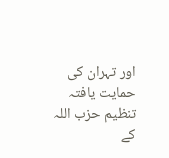اور تہران کی حمایت یافتہ تنظیم حزب اللہ کے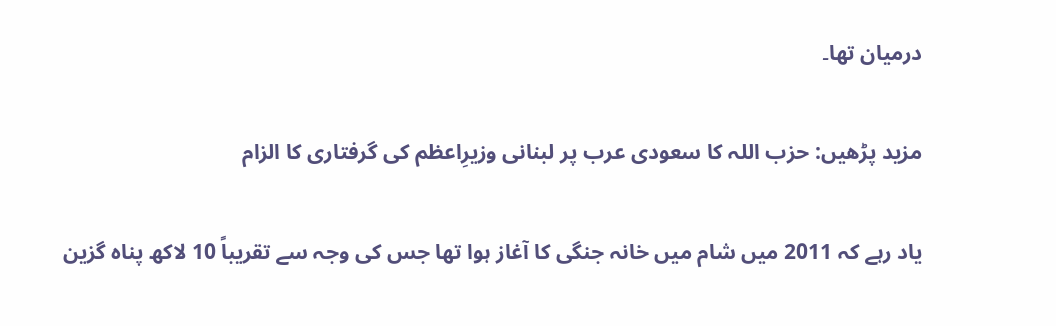درمیان تھا۔

مزید پڑھیں: حزب اللہ کا سعودی عرب پر لبنانی وزیرِاعظم کی گرفتاری کا الزام

یاد رہے کہ 2011 میں شام میں خانہ جنگی کا آغاز ہوا تھا جس کی وجہ سے تقریباً 10 لاکھ پناہ گزین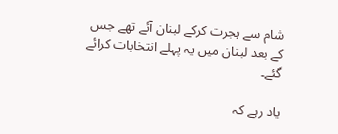شام سے ہجرت کرکے لبنان آئے تھے جس کے بعد لبنان میں یہ پہلے انتخابات کرائے گئے۔

یاد رہے کہ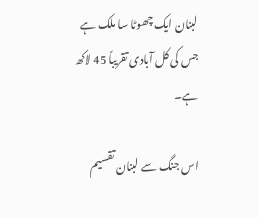لبنان ایک چھوٹا سا ملک ہے جس کی کل آبادی تقریباً 45 لاکھ ہے۔

اس جنگ سے لبنان تقسیم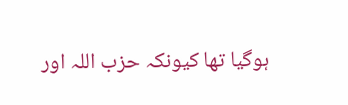ہوگیا تھا کیونکہ حزب اللہ اور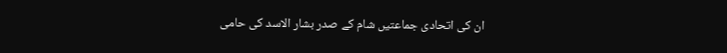ان کی اتحادی جماعتیں شام کے صدر بشار الاسد کی حامی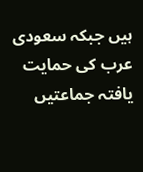ہیں جبکہ سعودی عرب کی حمایت یافتہ جماعتیں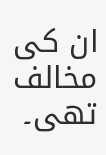ان کی مخالف تھی۔